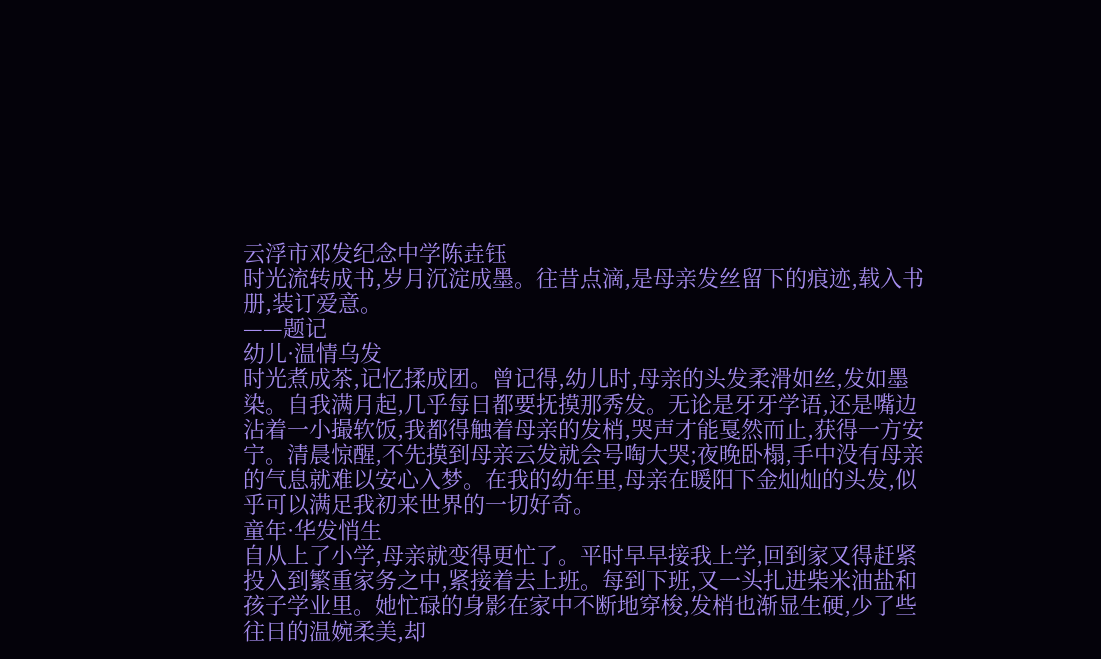云浮市邓发纪念中学陈垚钰
时光流转成书,岁月沉淀成墨。往昔点滴,是母亲发丝留下的痕迹,载入书册,装订爱意。
——题记
幼儿·温情乌发
时光煮成茶,记忆揉成团。曾记得,幼儿时,母亲的头发柔滑如丝,发如墨染。自我满月起,几乎每日都要抚摸那秀发。无论是牙牙学语,还是嘴边沾着一小撮软饭,我都得触着母亲的发梢,哭声才能戛然而止,获得一方安宁。清晨惊醒,不先摸到母亲云发就会号啕大哭;夜晚卧榻,手中没有母亲的气息就难以安心入梦。在我的幼年里,母亲在暖阳下金灿灿的头发,似乎可以满足我初来世界的一切好奇。
童年·华发悄生
自从上了小学,母亲就变得更忙了。平时早早接我上学,回到家又得赶紧投入到繁重家务之中,紧接着去上班。每到下班,又一头扎进柴米油盐和孩子学业里。她忙碌的身影在家中不断地穿梭,发梢也渐显生硬,少了些往日的温婉柔美,却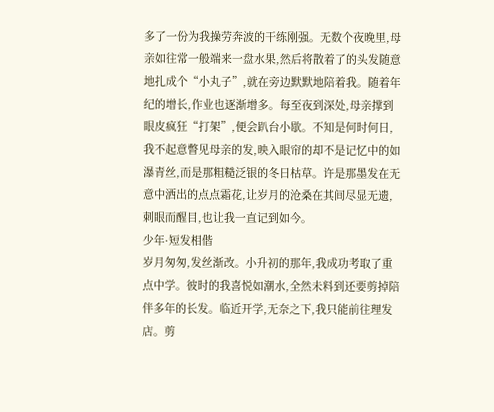多了一份为我操劳奔波的干练刚强。无数个夜晚里,母亲如往常一般端来一盘水果,然后将散着了的头发随意地扎成个“小丸子”,就在旁边默默地陪着我。随着年纪的增长,作业也逐渐增多。每至夜到深处,母亲撑到眼皮疯狂“打架”,便会趴台小歇。不知是何时何日,我不起意瞥见母亲的发,映入眼帘的却不是记忆中的如瀑青丝,而是那粗糙泛银的冬日枯草。许是那墨发在无意中洒出的点点霜花,让岁月的沧桑在其间尽显无遗,刺眼而醒目,也让我一直记到如今。
少年·短发相偕
岁月匆匆,发丝渐改。小升初的那年,我成功考取了重点中学。彼时的我喜悦如潮水,全然未料到还要剪掉陪伴多年的长发。临近开学,无奈之下,我只能前往理发店。剪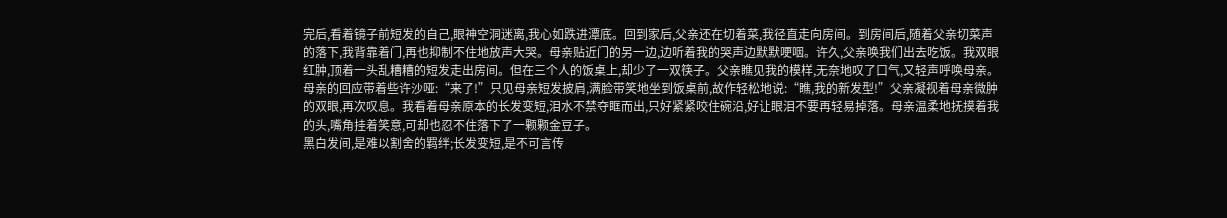完后,看着镜子前短发的自己,眼神空洞迷离,我心如跌进潭底。回到家后,父亲还在切着菜,我径直走向房间。到房间后,随着父亲切菜声的落下,我背靠着门,再也抑制不住地放声大哭。母亲贴近门的另一边,边听着我的哭声边默默哽咽。许久,父亲唤我们出去吃饭。我双眼红肿,顶着一头乱糟糟的短发走出房间。但在三个人的饭桌上,却少了一双筷子。父亲瞧见我的模样,无奈地叹了口气,又轻声呼唤母亲。母亲的回应带着些许沙哑:“来了!”只见母亲短发披肩,满脸带笑地坐到饭桌前,故作轻松地说:“瞧,我的新发型!”父亲凝视着母亲微肿的双眼,再次叹息。我看着母亲原本的长发变短,泪水不禁夺眶而出,只好紧紧咬住碗沿,好让眼泪不要再轻易掉落。母亲温柔地抚摸着我的头,嘴角挂着笑意,可却也忍不住落下了一颗颗金豆子。
黑白发间,是难以割舍的羁绊;长发变短,是不可言传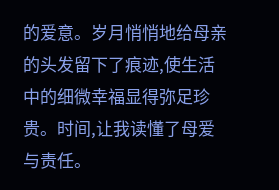的爱意。岁月悄悄地给母亲的头发留下了痕迹,使生活中的细微幸福显得弥足珍贵。时间,让我读懂了母爱与责任。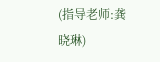(指导老师:龚晓琳)